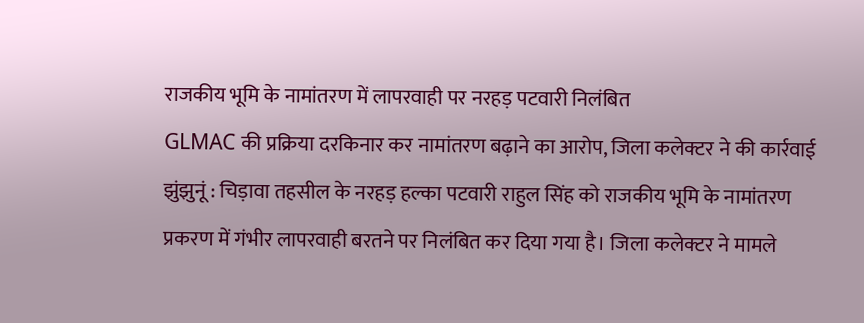राजकीय भूमि के नामांतरण में लापरवाही पर नरहड़ पटवारी निलंबित
GLMAC की प्रक्रिया दरकिनार कर नामांतरण बढ़ाने का आरोप, जिला कलेक्टर ने की कार्रवाई
झुंझुनूं : चिड़ावा तहसील के नरहड़ हल्का पटवारी राहुल सिंह को राजकीय भूमि के नामांतरण प्रकरण में गंभीर लापरवाही बरतने पर निलंबित कर दिया गया है। जिला कलेक्टर ने मामले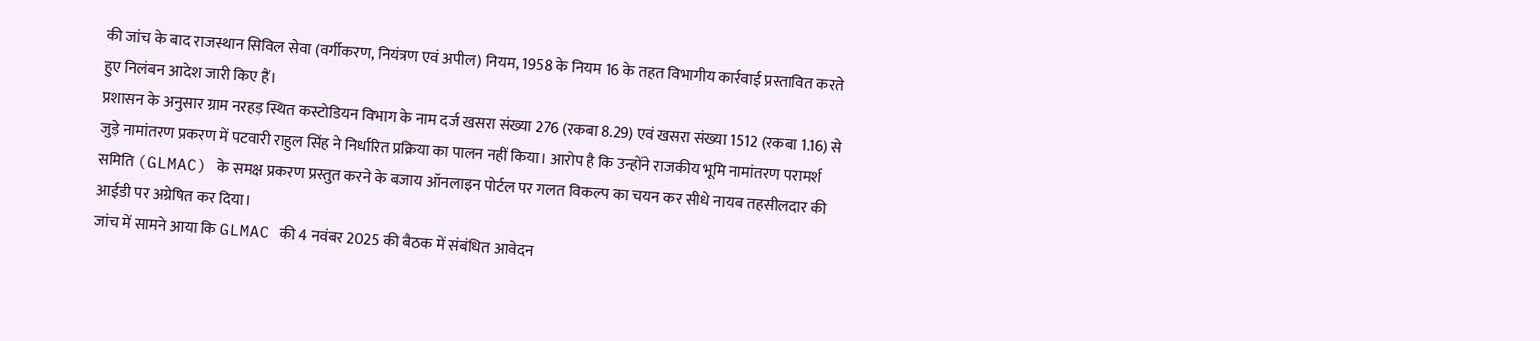की जांच के बाद राजस्थान सिविल सेवा (वर्गीकरण, नियंत्रण एवं अपील) नियम, 1958 के नियम 16 के तहत विभागीय कार्रवाई प्रस्तावित करते हुए निलंबन आदेश जारी किए हैं।
प्रशासन के अनुसार ग्राम नरहड़ स्थित कस्टोडियन विभाग के नाम दर्ज खसरा संख्या 276 (रकबा 8.29) एवं खसरा संख्या 1512 (रकबा 1.16) से जुड़े नामांतरण प्रकरण में पटवारी राहुल सिंह ने निर्धारित प्रक्रिया का पालन नहीं किया। आरोप है कि उन्होंने राजकीय भूमि नामांतरण परामर्श समिति (GLMAC) के समक्ष प्रकरण प्रस्तुत करने के बजाय ऑनलाइन पोर्टल पर गलत विकल्प का चयन कर सीधे नायब तहसीलदार की आईडी पर अग्रेषित कर दिया।
जांच में सामने आया कि GLMAC की 4 नवंबर 2025 की बैठक में संबंधित आवेदन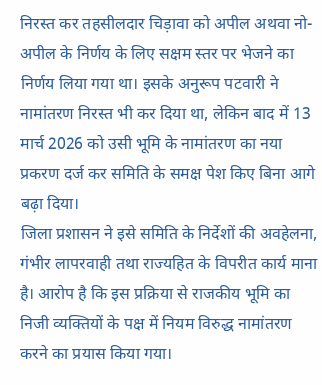निरस्त कर तहसीलदार चिड़ावा को अपील अथवा नो-अपील के निर्णय के लिए सक्षम स्तर पर भेजने का निर्णय लिया गया था। इसके अनुरूप पटवारी ने नामांतरण निरस्त भी कर दिया था, लेकिन बाद में 13 मार्च 2026 को उसी भूमि के नामांतरण का नया प्रकरण दर्ज कर समिति के समक्ष पेश किए बिना आगे बढ़ा दिया।
जिला प्रशासन ने इसे समिति के निर्देशों की अवहेलना, गंभीर लापरवाही तथा राज्यहित के विपरीत कार्य माना है। आरोप है कि इस प्रक्रिया से राजकीय भूमि का निजी व्यक्तियों के पक्ष में नियम विरुद्ध नामांतरण करने का प्रयास किया गया।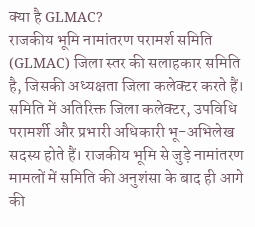क्या है GLMAC?
राजकीय भूमि नामांतरण परामर्श समिति (GLMAC) जिला स्तर की सलाहकार समिति है, जिसकी अध्यक्षता जिला कलेक्टर करते हैं। समिति में अतिरिक्त जिला कलेक्टर, उपविधि परामर्शी और प्रभारी अधिकारी भू-अभिलेख सदस्य होते हैं। राजकीय भूमि से जुड़े नामांतरण मामलों में समिति की अनुशंसा के बाद ही आगे की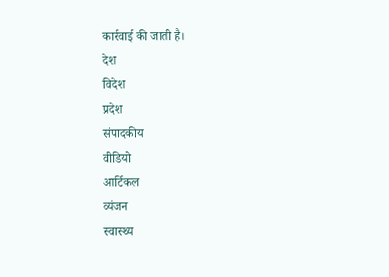कार्रवाई की जाती है।
देश
विदेश
प्रदेश
संपादकीय
वीडियो
आर्टिकल
व्यंजन
स्वास्थ्य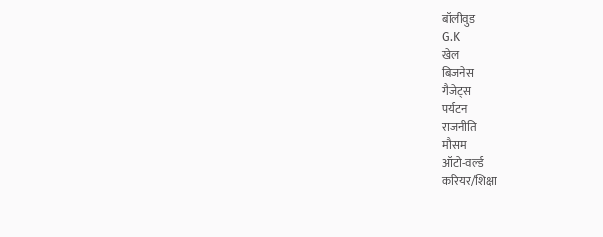बॉलीवुड
G.K
खेल
बिजनेस
गैजेट्स
पर्यटन
राजनीति
मौसम
ऑटो-वर्ल्ड
करियर/शिक्षा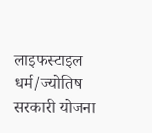लाइफस्टाइल
धर्म/ज्योतिष
सरकारी योजना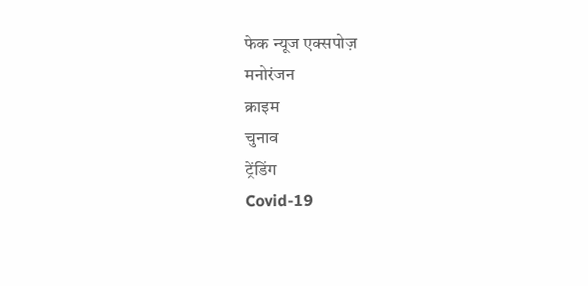फेक न्यूज एक्सपोज़
मनोरंजन
क्राइम
चुनाव
ट्रेंडिंग
Covid-19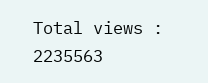Total views : 2235563